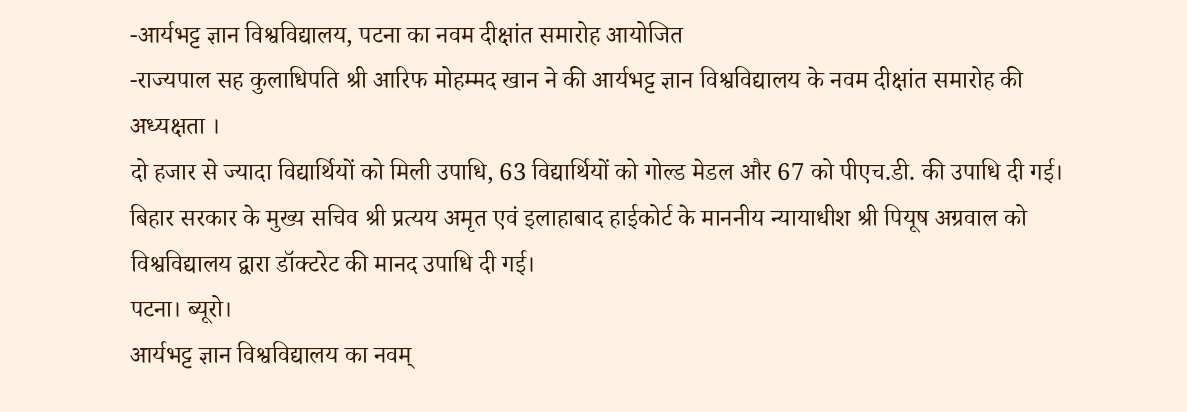-आर्यभट्ट ज्ञान विश्वविद्यालय, पटना का नवम दीक्षांत समारोह आयोजित
-राज्यपाल सह कुलाधिपति श्री आरिफ मोहम्मद खान ने की आर्यभट्ट ज्ञान विश्वविद्यालय के नवम दीक्षांत समारोह की अध्यक्षता ।
दो हजार से ज्यादा विद्यार्थियों को मिली उपाधि, 63 विद्यार्थियों को गोल्ड मेडल और 67 को पीएच.डी. की उपाधि दी गई।
बिहार सरकार के मुख्य सचिव श्री प्रत्यय अमृत एवं इलाहाबाद हाईकोर्ट के माननीय न्यायाधीश श्री पियूष अग्रवाल को विश्वविद्यालय द्वारा डॉक्टरेट की मानद उपाधि दी गई।
पटना। ब्यूरो।
आर्यभट्ट ज्ञान विश्वविद्यालय का नवम्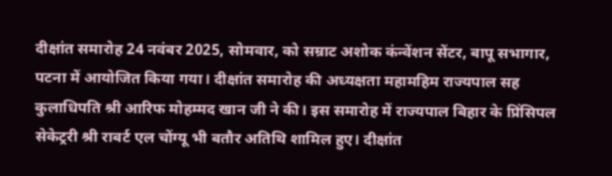दीक्षांत समारोह 24 नवंबर 2025, सोमवार, को सम्राट अशोक कंन्वेंशन सेंटर, बापू सभागार, पटना में आयोजित किया गया। दीक्षांत समारोह की अध्यक्षता महामहिम राज्यपाल सह कुलाधिपति श्री आरिफ मोहम्मद खान जी ने की। इस समारोह में राज्यपाल बिहार के प्रिंसिपल सेकेट्ररी श्री राबर्ट एल चोंग्यू भी बतौर अतिथि शामिल हुए। दीक्षांत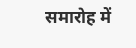समारोह में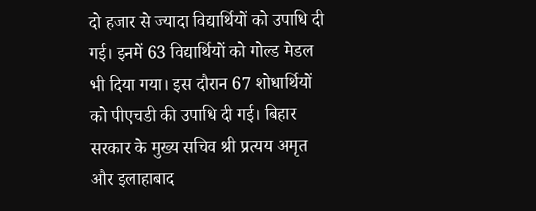दो हजार से ज्यादा विद्यार्थियों को उपाधि दी गई। इनमें 63 विद्यार्थियों को गोल्ड मेडल भी दिया गया। इस दौरान 67 शोधार्थियों को पीएचडी की उपाधि दी गई। बिहार सरकार के मुख्य सचिव श्री प्रत्यय अमृत और इलाहाबाद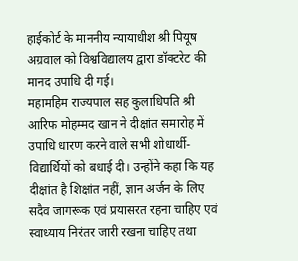हाईकोर्ट के माननीय न्यायाधीश श्री पियूष अग्रवाल को विश्वविद्यालय द्वारा डॉक्टरेट की मानद उपाधि दी गई।
महामहिम राज्यपाल सह कुलाधिपति श्री आरिफ मोहम्मद खान ने दीक्षांत समारोह में उपाधि धारण करने वाले सभी शोधार्थी-विद्यार्थियों को बधाई दी। उन्होंने कहा कि यह दीक्षांत है शिक्षांत नहीं, ज्ञान अर्जन के लिए सदैव जागरूक एवं प्रयासरत रहना चाहिए एवं स्वाध्याय निरंतर जारी रखना चाहिए तथा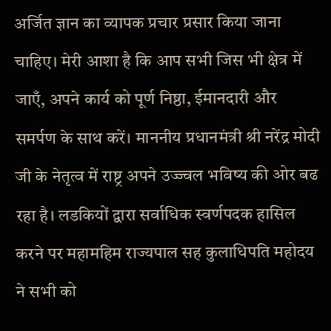अर्जित ज्ञान का व्यापक प्रचार प्रसार किया जाना चाहिए। मेरी आशा है कि आप सभी जिस भी क्षेत्र में जाएँ, अपने कार्य को पूर्ण निष्ठा, ईमानदारी और समर्पण के साथ करें। माननीय प्रधानमंत्री श्री नरेंद्र मोदी जी के नेतृत्व में राष्ट्र अपने उज्ज्वल भविष्य की ओर बढ रहा है। लडकियों द्वारा सर्वाधिक स्वर्णपदक हासिल करने पर महामहिम राज्यपाल सह कुलाधिपति महोदय ने सभी को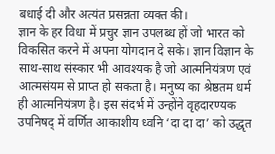बधाई दी और अत्यंत प्रसन्नता व्यक्त की।
ज्ञान के हर विधा में प्रचुर ज्ञान उपलब्ध हों जो भारत को विकसित करने में अपना योगदान दे सके। ज्ञान विज्ञान के साथ-साथ संस्कार भी आवश्यक है जो आत्मनियंत्रण एवं आत्मसंयम से प्राप्त हो सकता है। मनुष्य का श्रेष्ठतम धर्म ही आत्मनियंत्रण है। इस संदर्भ में उन्होंने वृहदारण्यक उपनिषद् में वर्णित आकाशीय ध्वनि ‘दा दा दा’ को उद्धृत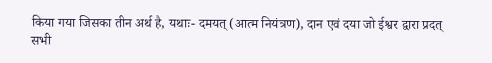किया गया जिसका तीन अर्थ है, यथाः- दमयत् (आत्म नियंत्रण), दान एवं दया जो ईश्वर द्वारा प्रदत्
सभी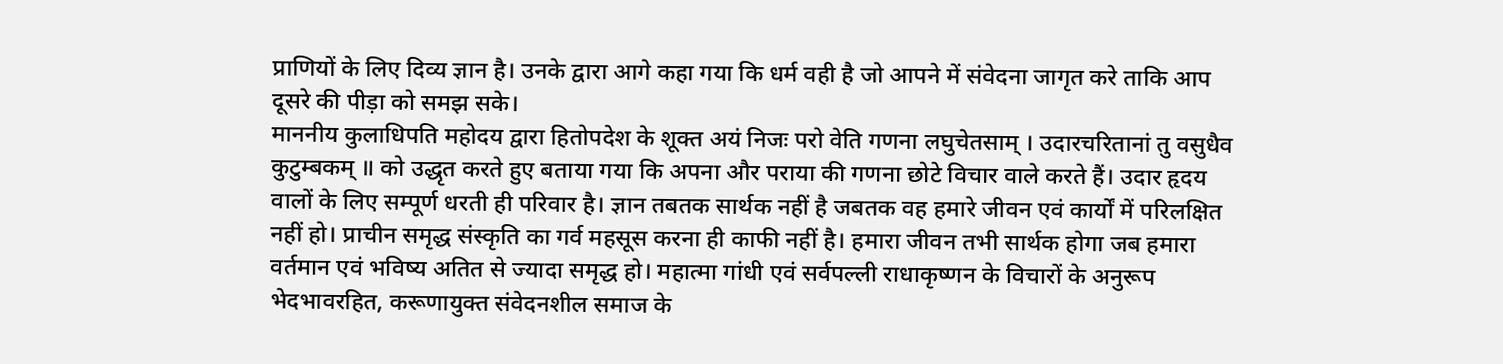प्राणियों के लिए दिव्य ज्ञान है। उनके द्वारा आगे कहा गया कि धर्म वही है जो आपने में संवेदना जागृत करे ताकि आप दूसरे की पीड़ा को समझ सके।
माननीय कुलाधिपति महोदय द्वारा हितोपदेश के शूक्त अयं निजः परो वेति गणना लघुचेतसाम् । उदारचरितानां तु वसुधैव कुटुम्बकम् ॥ को उद्धृत करते हुए बताया गया कि अपना और पराया की गणना छोटे विचार वाले करते हैं। उदार हृदय वालों के लिए सम्पूर्ण धरती ही परिवार है। ज्ञान तबतक सार्थक नहीं है जबतक वह हमारे जीवन एवं कार्यों में परिलक्षित नहीं हो। प्राचीन समृद्ध संस्कृति का गर्व महसूस करना ही काफी नहीं है। हमारा जीवन तभी सार्थक होगा जब हमारा वर्तमान एवं भविष्य अतित से ज्यादा समृद्ध हो। महात्मा गांधी एवं सर्वपल्ली राधाकृष्णन के विचारों के अनुरूप भेदभावरहित, करूणायुक्त संवेदनशील समाज के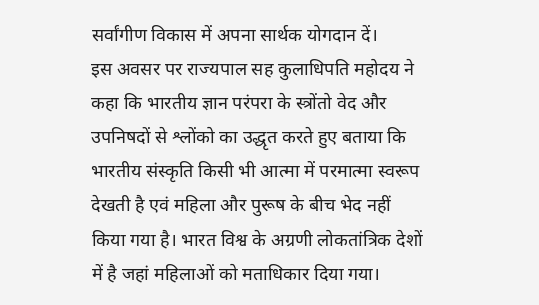सर्वांगीण विकास में अपना सार्थक योगदान दें।
इस अवसर पर राज्यपाल सह कुलाधिपति महोदय ने कहा कि भारतीय ज्ञान परंपरा के स्त्रोंतो वेद और उपनिषदों से श्लोंको का उद्धृत करते हुए बताया कि भारतीय संस्कृति किसी भी आत्मा में परमात्मा स्वरूप देखती है एवं महिला और पुरूष के बीच भेद नहीं किया गया है। भारत विश्व के अग्रणी लोकतांत्रिक देशों में है जहां महिलाओं को मताधिकार दिया गया।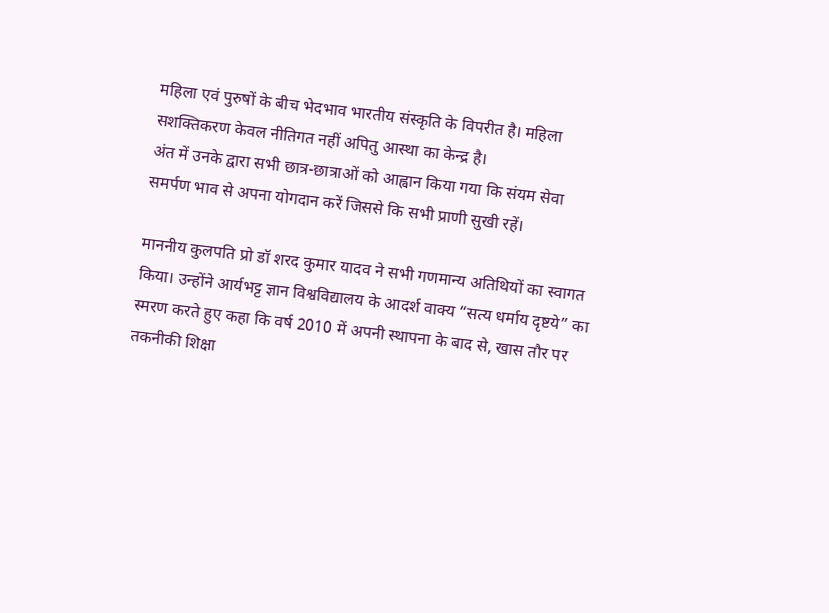महिला एवं पुरुषों के बीच भेदभाव भारतीय संस्कृति के विपरीत है। महिला सशक्तिकरण केवल नीतिगत नहीं अपितु आस्था का केन्द्र है।
अंत में उनके द्वारा सभी छात्र-छात्राओं को आह्वान किया गया कि संयम सेवा समर्पण भाव से अपना योगदान करें जिससे कि सभी प्राणी सुखी रहें।

माननीय कुलपति प्रो डॉ शरद कुमार यादव ने सभी गणमान्य अतिथियों का स्वागत किया। उन्होंने आर्यभट्ट ज्ञान विश्वविद्यालय के आदर्श वाक्य “सत्य धर्माय दृष्टये” का स्मरण करते हुए कहा कि वर्ष 2010 में अपनी स्थापना के बाद से, खास तौर पर तकनीकी शिक्षा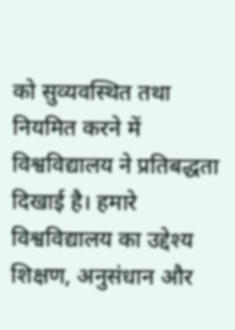को सुव्यवस्थित तथा नियमित करने में विश्वविद्यालय ने प्रतिबद्धता दिखाई है। हमारे विश्वविद्यालय का उद्देश्य शिक्षण, अनुसंधान और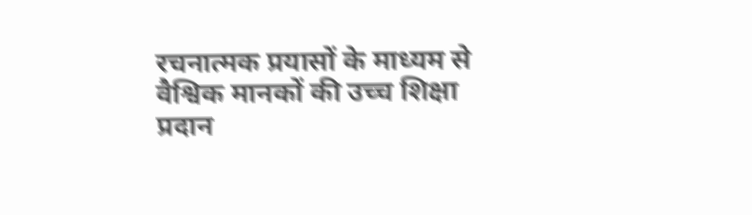रचनात्मक प्रयासों के माध्यम से वैश्विक मानकों की उच्च शिक्षा प्रदान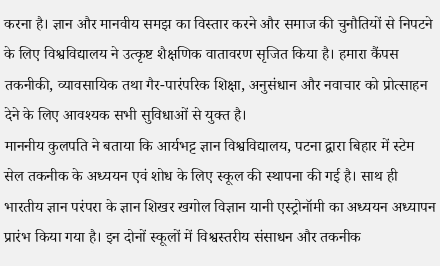करना है। ज्ञान और मानवीय समझ का विस्तार करने और समाज की चुनौतियों से निपटने के लिए विश्वविद्यालय ने उत्कृष्ट शैक्षणिक वातावरण सृजित किया है। हमारा कैंपस तकनीकी, व्यावसायिक तथा गैर-पारंपरिक शिक्षा, अनुसंधान और नवाचार को प्रोत्साहन देने के लिए आवश्यक सभी सुविधाओं से युक्त है।
माननीय कुलपति ने बताया कि आर्यभट्ट ज्ञान विश्वविद्यालय, पटना द्वारा बिहार में स्टेम सेल तकनीक के अध्ययन एवं शोध के लिए स्कूल की स्थापना की गई है। साथ ही भारतीय ज्ञान परंपरा के ज्ञान शिखर खगोल विज्ञान यानी एस्ट्रोनॉमी का अध्ययन अध्यापन प्रारंभ किया गया है। इन दोनों स्कूलों में विश्वस्तरीय संसाधन और तकनीक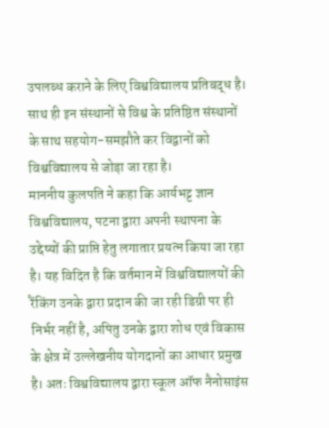उपलब्ध कराने के लिए विश्वविद्यालय प्रतिबद्ध है। साथ ही इन संस्थानों से विश्व के प्रतिष्ठित संस्थानों के साथ सहयोग-समझौते कर विद्वानों को विश्वविद्यालय से जोड़ा जा रहा है।
माननीय कुलपति ने कहा कि आर्यभट्ट ज्ञान विश्वविद्यालय, पटना द्वारा अपनी स्थापना के उद्देष्यों की प्राप्ति हेतु लगातार प्रयत्न किया जा रहा है। यह विदित है कि वर्तमान में विश्वविद्यालयों की रैंकिंग उनके द्वारा प्रदान की जा रही डिग्री पर ही निर्भर नहीं है, अपितु उनके द्वारा शोध एवं विकास के क्षेत्र में उल्लेखनीय योगदानों का आधार प्रमुख है। अतः विश्वविद्यालय द्वारा स्कूल ऑफ नैनोसाइंस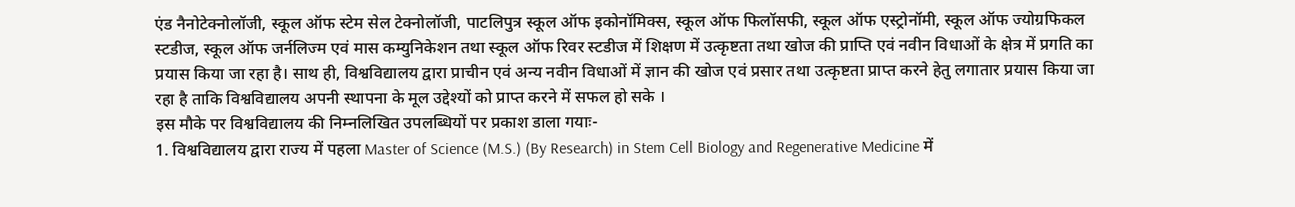एंड नैनोटेक्नोलॉजी, स्कूल ऑफ स्टेम सेल टेक्नोलॉजी, पाटलिपुत्र स्कूल ऑफ इकोनॉमिक्स, स्कूल ऑफ फिलॉसफी, स्कूल ऑफ एस्ट्रोनॉमी, स्कूल ऑफ ज्योग्रफिकल स्टडीज, स्कूल ऑफ जर्नलिज्म एवं मास कम्युनिकेशन तथा स्कूल ऑफ रिवर स्टडीज में शिक्षण में उत्कृष्टता तथा खोज की प्राप्ति एवं नवीन विधाओं के क्षेत्र में प्रगति का प्रयास किया जा रहा है। साथ ही, विश्वविद्यालय द्वारा प्राचीन एवं अन्य नवीन विधाओं में ज्ञान की खोज एवं प्रसार तथा उत्कृष्टता प्राप्त करने हेतु लगातार प्रयास किया जा रहा है ताकि विश्वविद्यालय अपनी स्थापना के मूल उद्देश्यों को प्राप्त करने में सफल हो सके ।
इस मौके पर विश्वविद्यालय की निम्नलिखित उपलब्धियों पर प्रकाश डाला गयाः-
1. विश्वविद्यालय द्वारा राज्य में पहला Master of Science (M.S.) (By Research) in Stem Cell Biology and Regenerative Medicine में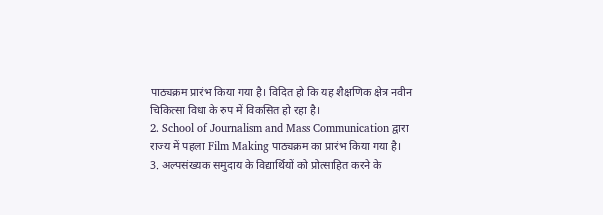पाठ्यक्रम प्रारंभ किया गया है। विदित हो कि यह शैक्षणिक क्षेत्र नवीन चिकित्सा विधा के रुप में विकसित हो रहा है।
2. School of Journalism and Mass Communication द्वारा राज्य में पहला Film Making पाठ्यक्रम का प्रारंभ किया गया है।
3. अल्पसंख्यक समुदाय के विद्यार्थियों को प्रोत्साहित करने के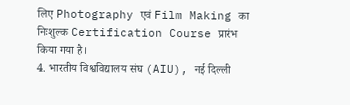लिए Photography एवं Film Making का निःशुल्क Certification Course प्रारंभ किया गया है।
4. भारतीय विश्वविद्यालय संघ (AIU), नई दिल्ली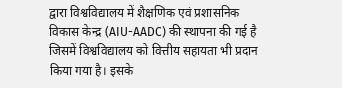द्वारा विश्वविद्यालय में शैक्षणिक एवं प्रशासनिक विकास केन्द्र (AIU-AADC) की स्थापना की गई है जिसमें विश्वविद्यालय को वित्तीय सहायता भी प्रदान किया गया है। इसके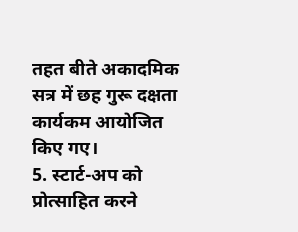तहत बीते अकादमिक सत्र में छह गुरू दक्षता कार्यकम आयोजित किए गए।
5. स्टार्ट-अप को प्रोत्साहित करने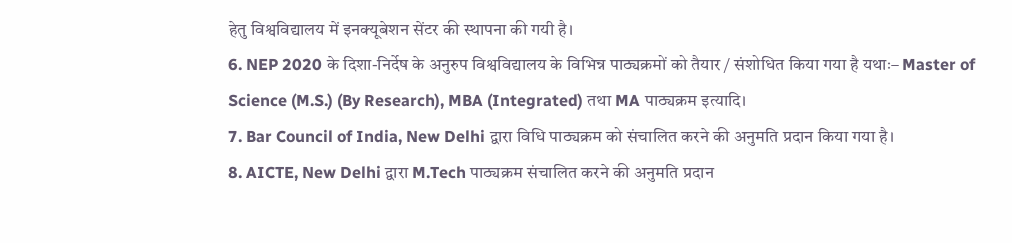हेतु विश्वविद्यालय में इनक्यूबेशन सेंटर की स्थापना की गयी है।
6. NEP 2020 के दिशा-निर्देष के अनुरुप विश्वविद्यालय के विभिन्न पाठ्यक्रमों को तैयार / संशोधित किया गया है यथाः– Master of Science (M.S.) (By Research), MBA (Integrated) तथा MA पाठ्यक्रम इत्यादि।
7. Bar Council of India, New Delhi द्वारा विधि पाठ्यक्रम को संचालित करने की अनुमति प्रदान किया गया है।
8. AICTE, New Delhi द्वारा M.Tech पाठ्यक्रम संचालित करने की अनुमति प्रदान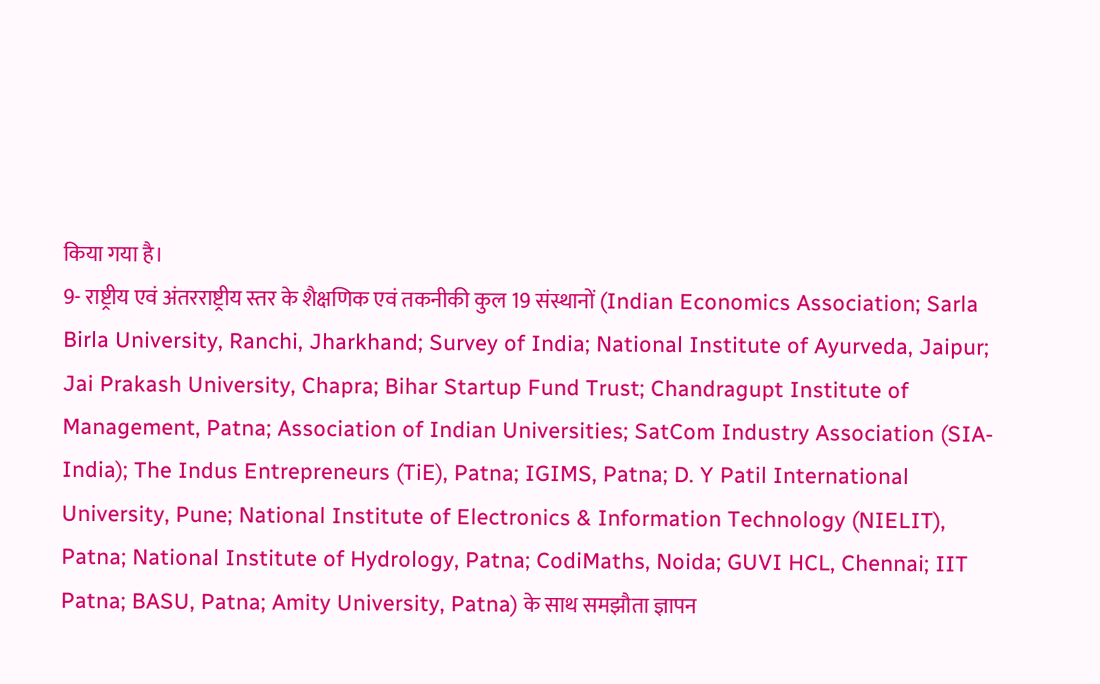किया गया है।
9- राष्ट्रीय एवं अंतरराष्ट्रीय स्तर के शैक्षणिक एवं तकनीकी कुल 19 संस्थानों (Indian Economics Association; Sarla Birla University, Ranchi, Jharkhand; Survey of India; National Institute of Ayurveda, Jaipur; Jai Prakash University, Chapra; Bihar Startup Fund Trust; Chandragupt Institute of Management, Patna; Association of Indian Universities; SatCom Industry Association (SIA-India); The Indus Entrepreneurs (TiE), Patna; IGIMS, Patna; D. Y Patil International University, Pune; National Institute of Electronics & Information Technology (NIELIT), Patna; National Institute of Hydrology, Patna; CodiMaths, Noida; GUVI HCL, Chennai; IIT Patna; BASU, Patna; Amity University, Patna) के साथ समझौता ज्ञापन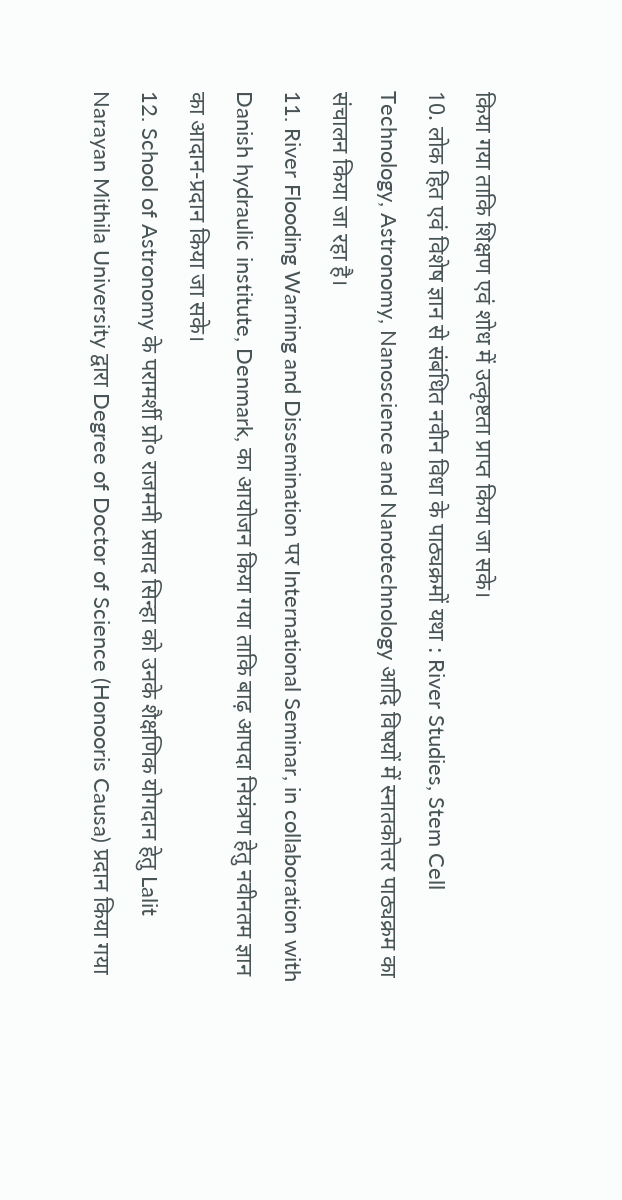किया गया ताकि शिक्षण एवं शोध में उत्कृष्टता प्राप्त किया जा सके।
10. लोक हित एवं विशेष ज्ञान से संबंधित नवीन विधा के पाठ्यक्रमों यथा : River Studies, Stem Cell Technology, Astronomy, Nanoscience and Nanotechnology आदि विषयों में स्नातकोत्तर पाठ्यक्रम का संचालन किया जा रहा है।
11. River Flooding Warning and Dissemination पर International Seminar, in collaboration with Danish hydraulic institute, Denmark, का आयोजन किया गया ताकि बाढ़ आपदा नियंत्रण हेतु नवीनतम ज्ञान का आदान-प्रदान किया जा सके।
12. School of Astronomy के परामर्शी प्रो० राजमनी प्रसाद सिन्हा को उनके शैक्षणिक योगदान हेतु Lalit Narayan Mithila University द्वारा Degree of Doctor of Science (Honooris Causa) प्रदान किया गया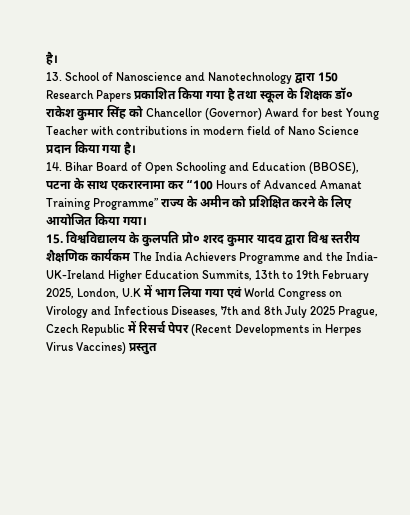है।
13. School of Nanoscience and Nanotechnology द्वारा 150 Research Papers प्रकाशित किया गया है तथा स्कूल के शिक्षक डॉ० राकेश कुमार सिंह को Chancellor (Governor) Award for best Young Teacher with contributions in modern field of Nano Science प्रदान किया गया है।
14. Bihar Board of Open Schooling and Education (BBOSE), पटना के साथ एकरारनामा कर “100 Hours of Advanced Amanat Training Programme” राज्य के अमीन को प्रशिक्षित करने के लिए आयोजित किया गया।
15. विश्वविद्यालय के कुलपति प्रो० शरद कुमार यादव द्वारा विश्व स्तरीय शैक्षणिक कार्यकम The India Achievers Programme and the India-UK-Ireland Higher Education Summits, 13th to 19th February 2025, London, U.K में भाग लिया गया एवं World Congress on Virology and Infectious Diseases, 7th and 8th July 2025 Prague, Czech Republic में रिसर्च पेपर (Recent Developments in Herpes Virus Vaccines) प्रस्तुत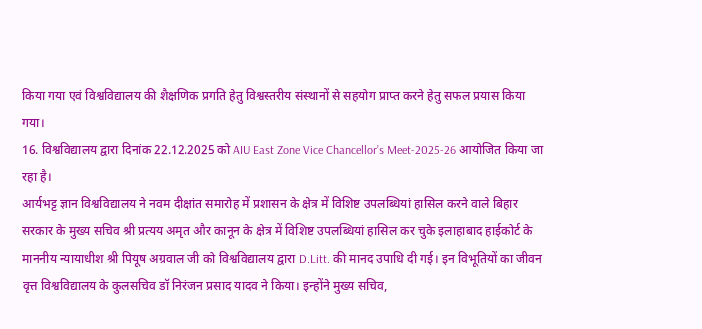किया गया एवं विश्वविद्यालय की शैक्षणिक प्रगति हेतु विश्वस्तरीय संस्थानों से सहयोग प्राप्त करने हेतु सफल प्रयास किया गया।
16. विश्वविद्यालय द्वारा दिनांक 22.12.2025 को AIU East Zone Vice Chancellor’s Meet-2025-26 आयोजित किया जा रहा है।
आर्यभट्ट ज्ञान विश्वविद्यालय ने नवम दीक्षांत समारोह में प्रशासन के क्षेत्र में विशिष्ट उपलब्धियां हासिल करने वाले बिहार सरकार के मुख्य सचिव श्री प्रत्यय अमृत और कानून के क्षेत्र में विशिष्ट उपलब्धियां हासिल कर चुके इलाहाबाद हाईकोर्ट के माननीय न्यायाधीश श्री पियूष अग्रवाल जी को विश्वविद्यालय द्वारा D.Litt. की मानद उपाधि दी गई। इन विभूतियों का जीवन वृत्त विश्वविद्यालय के कुलसचिव डॉ निरंजन प्रसाद यादव ने किया। इन्होंने मुख्य सचिव,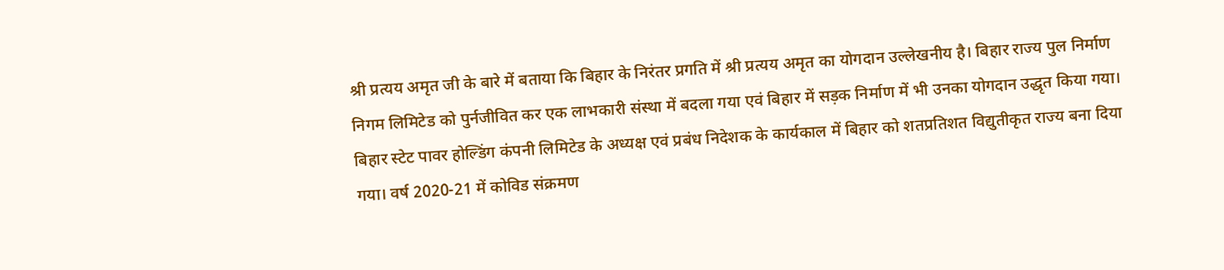श्री प्रत्यय अमृत जी के बारे में बताया कि बिहार के निरंतर प्रगति में श्री प्रत्यय अमृत का योगदान उल्लेखनीय है। बिहार राज्य पुल निर्माण निगम लिमिटेड को पुर्नजीवित कर एक लाभकारी संस्था में बदला गया एवं बिहार में सड़क निर्माण में भी उनका योगदान उद्धृत किया गया। बिहार स्टेट पावर होल्डिंग कंपनी लिमिटेड के अध्यक्ष एवं प्रबंध निदेशक के कार्यकाल में बिहार को शतप्रतिशत विद्युतीकृत राज्य बना दिया गया। वर्ष 2020-21 में कोविड संक्रमण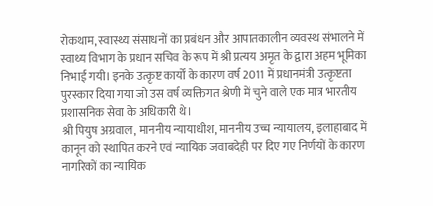रोकथाम, स्वास्थ्य संसाधनों का प्रबंधन और आपातकालीन व्यवस्थ संभालने में स्वाथ्य विभाग के प्रधान सचिव के रूप में श्री प्रत्यय अमृत के द्वारा अहम भूमिका निभाई गयी। इनके उत्कृष्ट कार्यों के कारण वर्ष 2011 में प्रधानमंत्री उत्कृष्टता पुरस्कार दिया गया जो उस वर्ष व्यक्तिगत श्रेणी में चुने वाले एक मात्र भारतीय प्रशासनिक सेवा के अधिकारी थे।
श्री पियुष अग्रवाल, माननीय न्यायाधीश, माननीय उच्च न्यायालय, इलाहाबाद में कानून को स्थापित करने एवं न्यायिक जवाबदेही पर दिए गए निर्णयों के कारण नागरिकों का न्यायिक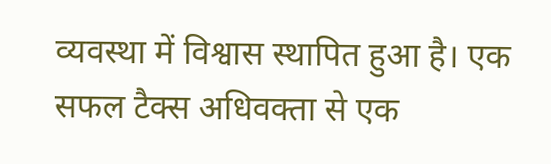व्यवस्था में विश्वास स्थापित हुआ है। एक सफल टैक्स अधिवक्ता से एक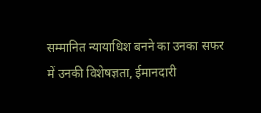सम्मानित न्यायाधिश बनने का उनका सफर में उनकी विशेषज्ञता, ईमानदारी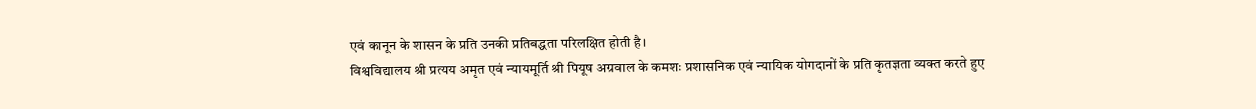एवं कानून के शासन के प्रति उनकी प्रतिबद्धता परिलक्षित होती है।
विश्वविद्यालय श्री प्रत्यय अमृत एवं न्यायमूर्ति श्री पियूष अग्रवाल के कमशः प्रशासनिक एवं न्यायिक योगदानों के प्रति कृतज्ञता व्यक्त करते हुए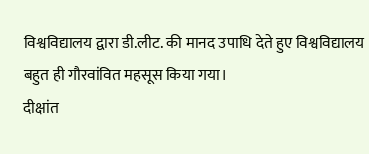विश्वविद्यालय द्वारा डी.लीट. की मानद उपाधि देते हुए विश्वविद्यालय बहुत ही गौरवांवित महसूस किया गया।
दीक्षांत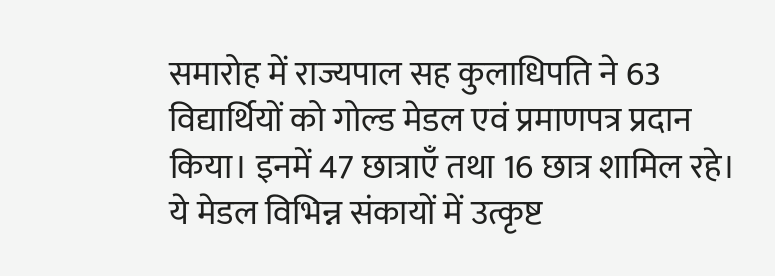समारोह में राज्यपाल सह कुलाधिपति ने 63 विद्यार्थियों को गोल्ड मेडल एवं प्रमाणपत्र प्रदान किया। इनमें 47 छात्राएँ तथा 16 छात्र शामिल रहे। ये मेडल विभिन्न संकायों में उत्कृष्ट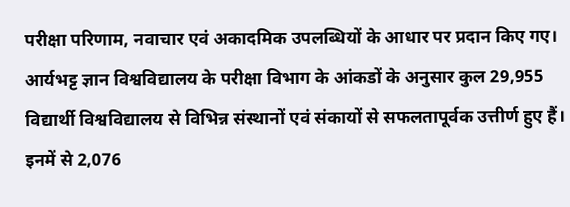परीक्षा परिणाम, नवाचार एवं अकादमिक उपलब्धियों के आधार पर प्रदान किए गए।
आर्यभट्ट ज्ञान विश्वविद्यालय के परीक्षा विभाग के आंकडों के अनुसार कुल 29,955 विद्यार्थी विश्वविद्यालय से विभिन्न संस्थानों एवं संकायों से सफलतापूर्वक उत्तीर्ण हुए हैं। इनमें से 2,076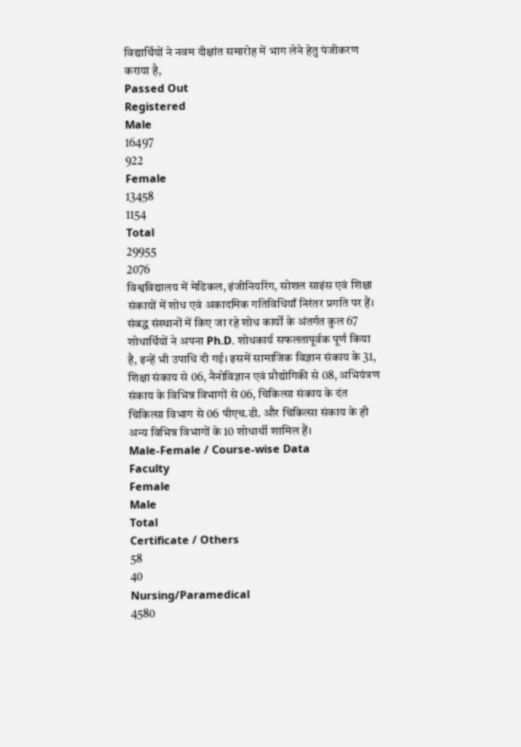विद्यार्थियों ने नवम दीक्षांत समारोह में भाग लेने हेतु पंजीकरण कराया है,
Passed Out
Registered
Male
16497
922
Female
13458
1154
Total
29955
2076
विश्वविद्यालय में मेडिकल, इंजीनियरिंग, सोशल साइंस एवं शिक्षा संकायों में शोध एवं अकादमिक गतिविधियाँ निरंतर प्रगति पर हैं। संबद्ध संस्थानों में किए जा रहे शोध कार्यों के अंतर्गत कुल 67 शोधार्थियों ने अपना Ph.D. शोधकार्य सफलतापूर्वक पूर्ण किया है, इन्हें भी उपाधि दी गई। इसमें सामाजिक विज्ञान संकाय के 31, शिक्षा संकाय से 06, नैनोविज्ञान एवं प्रौद्योगिकी से 08, अभियंत्रण संकाय के विभिन्न विभागों से 06, चिकित्सा संकाय के दंत चिकित्सा विभाग से 06 पीएच.डी. और चिकित्सा संकाय के ही अन्य विभिन्न विभागों के 10 शोधार्थी शामिल हैं।
Male-Female / Course-wise Data
Faculty
Female
Male
Total
Certificate / Others
58
40
Nursing/Paramedical
4580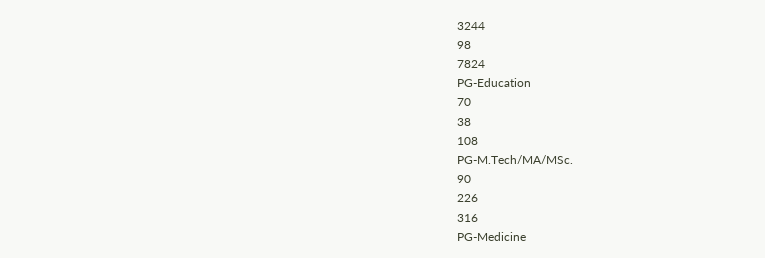3244
98
7824
PG-Education
70
38
108
PG-M.Tech/MA/MSc.
90
226
316
PG-Medicine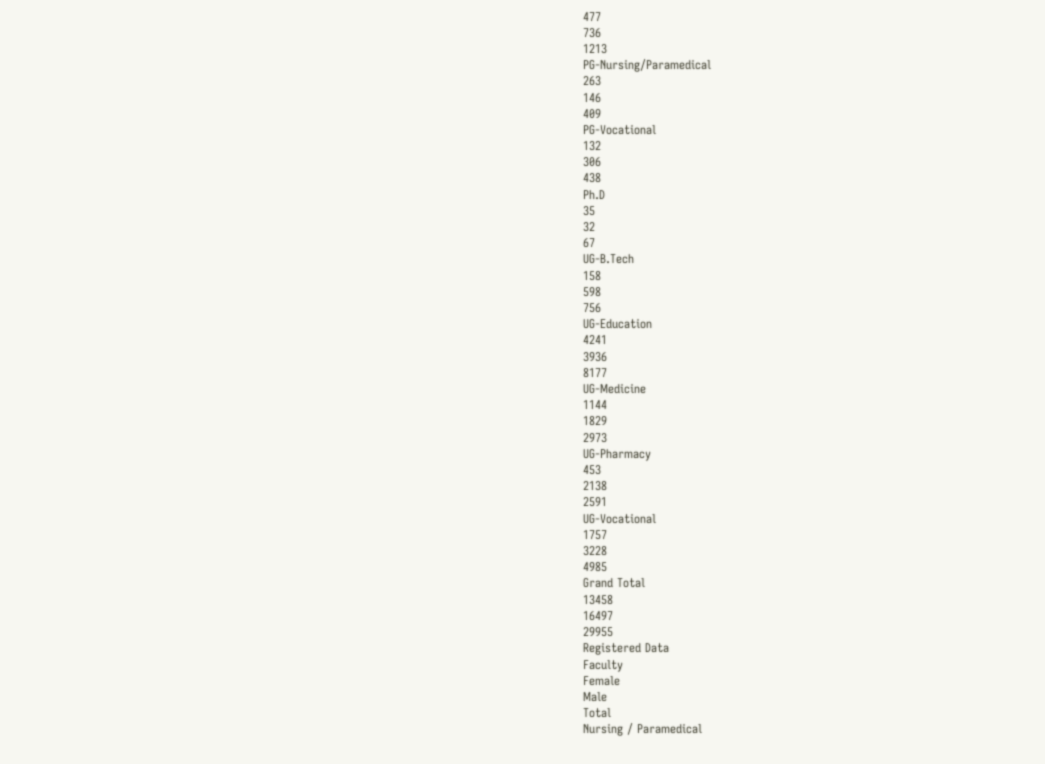477
736
1213
PG-Nursing/Paramedical
263
146
409
PG-Vocational
132
306
438
Ph.D
35
32
67
UG-B.Tech
158
598
756
UG-Education
4241
3936
8177
UG-Medicine
1144
1829
2973
UG-Pharmacy
453
2138
2591
UG-Vocational
1757
3228
4985
Grand Total
13458
16497
29955
Registered Data
Faculty
Female
Male
Total
Nursing / Paramedical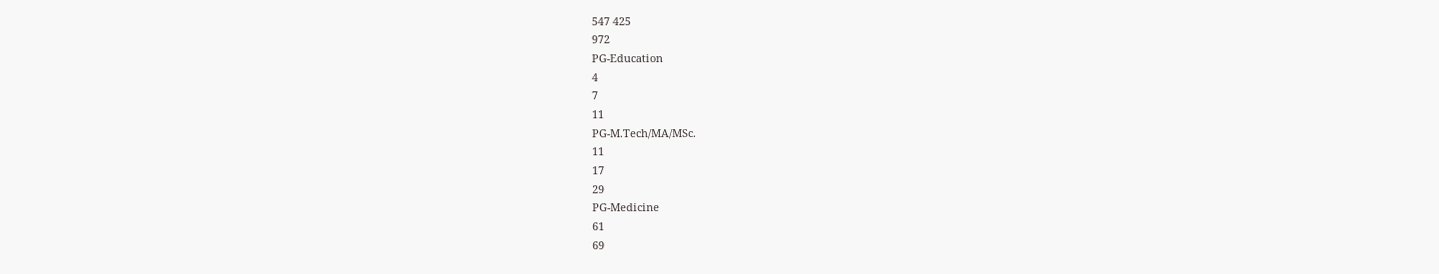547 425
972
PG-Education
4
7
11
PG-M.Tech/MA/MSc.
11
17
29
PG-Medicine
61
69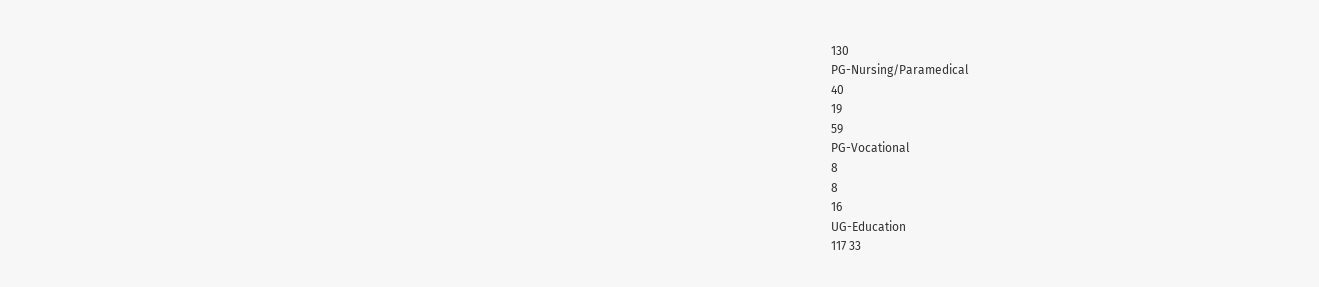130
PG-Nursing/Paramedical
40
19
59
PG-Vocational
8
8
16
UG-Education
117 33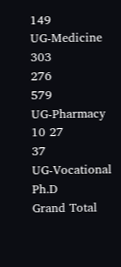149
UG-Medicine
303
276
579
UG-Pharmacy
10 27
37
UG-Vocational
Ph.D
Grand Total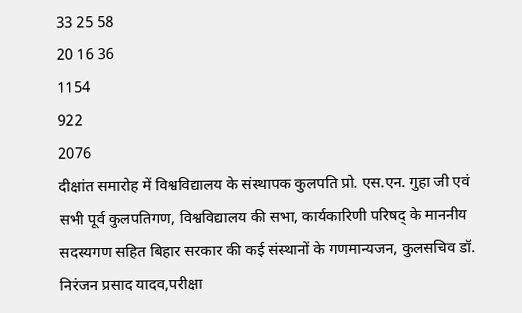33 25 58
20 16 36
1154
922
2076
दीक्षांत समारोह में विश्वविद्यालय के संस्थापक कुलपति प्रो. एस.एन. गुहा जी एवं सभी पूर्व कुलपतिगण, विश्वविद्यालय की सभा, कार्यकारिणी परिषद् के माननीय सदस्यगण सहित बिहार सरकार की कई संस्थानों के गणमान्यजन, कुलसचिव डॉ. निरंजन प्रसाद यादव,परीक्षा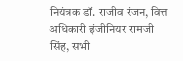नियंत्रक डॉ. राजीव रंजन, वित्त अधिकारी इंजीनियर रामजी सिंह, सभी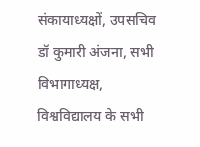संकायाध्यक्षों, उपसचिव डॉ कुमारी अंजना, सभी विभागाध्यक्ष, विश्वविद्यालय के सभी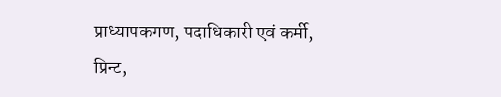प्राध्यापकगण, पदाधिकारी एवं कर्मी, प्रिन्ट,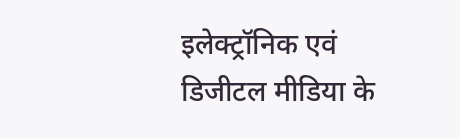इलेक्ट्रॉनिक एवं डिजीटल मीडिया के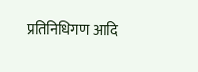प्रतिनिधिगण आदि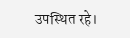उपस्थित रहे।